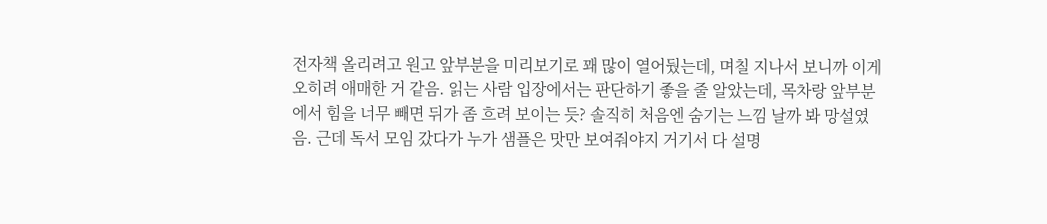전자책 올리려고 원고 앞부분을 미리보기로 꽤 많이 열어뒀는데, 며칠 지나서 보니까 이게 오히려 애매한 거 같음. 읽는 사람 입장에서는 판단하기 좋을 줄 알았는데, 목차랑 앞부분에서 힘을 너무 빼면 뒤가 좀 흐려 보이는 듯? 솔직히 처음엔 숨기는 느낌 날까 봐 망설였음. 근데 독서 모임 갔다가 누가 샘플은 맛만 보여줘야지 거기서 다 설명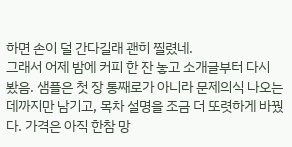하면 손이 덜 간다길래 괜히 찔렸네.
그래서 어제 밤에 커피 한 잔 놓고 소개글부터 다시 봤음. 샘플은 첫 장 통째로가 아니라 문제의식 나오는 데까지만 남기고, 목차 설명을 조금 더 또렷하게 바꿨다. 가격은 아직 한참 망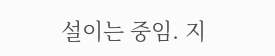설이는 중임. 지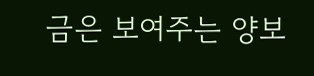금은 보여주는 양보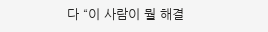다 “이 사람이 뭘 해결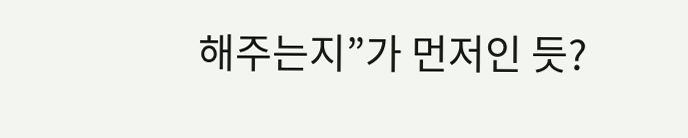해주는지”가 먼저인 듯?